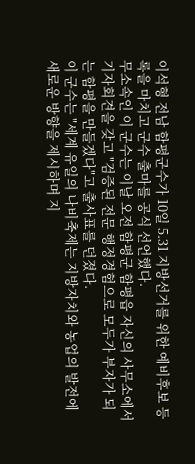이석형 전남 함평군수가 10일 5.31 지방선거를 위한 예비후보 등록을 마치고 군수 출마를 공식 선언했다.
무소속인 이 군수는 이날 오전 함평군 함평읍 자신의 사무소에서 기자회견을 갖고 "검증된 전문 행정경험으로 모두가 부자가 되는 함평을 만들겠다"고 출사표를 던졌다.
이 군수는 "세계 유일의 나비축제는 지방자치와 농업의 발전에 새로운 방향을 제시하며 지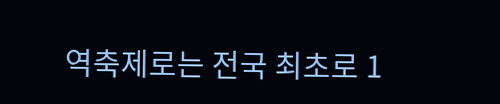역축제로는 전국 최초로 1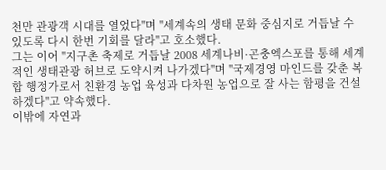천만 관광객 시대를 열었다"며 "세계속의 생태 문화 중심지로 거듭날 수 있도록 다시 한번 기회를 달라"고 호소했다.
그는 이어 "지구촌 축제로 거듭날 2008 세계나비·곤충엑스포를 통해 세계적인 생태관광 허브로 도약시켜 나가겠다"며 "국제경영 마인드를 갖춘 복합 행정가로서 친환경 농업 육성과 다차원 농업으로 잘 사는 함평을 건설하겠다"고 약속했다.
이밖에 자연과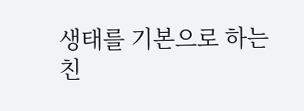생태를 기본으로 하는 친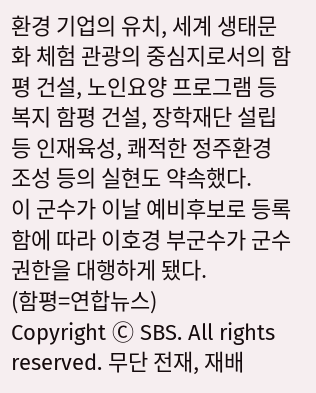환경 기업의 유치, 세계 생태문화 체험 관광의 중심지로서의 함평 건설, 노인요양 프로그램 등 복지 함평 건설, 장학재단 설립 등 인재육성, 쾌적한 정주환경 조성 등의 실현도 약속했다.
이 군수가 이날 예비후보로 등록함에 따라 이호경 부군수가 군수 권한을 대행하게 됐다.
(함평=연합뉴스)
Copyright Ⓒ SBS. All rights reserved. 무단 전재, 재배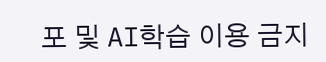포 및 AI학습 이용 금지